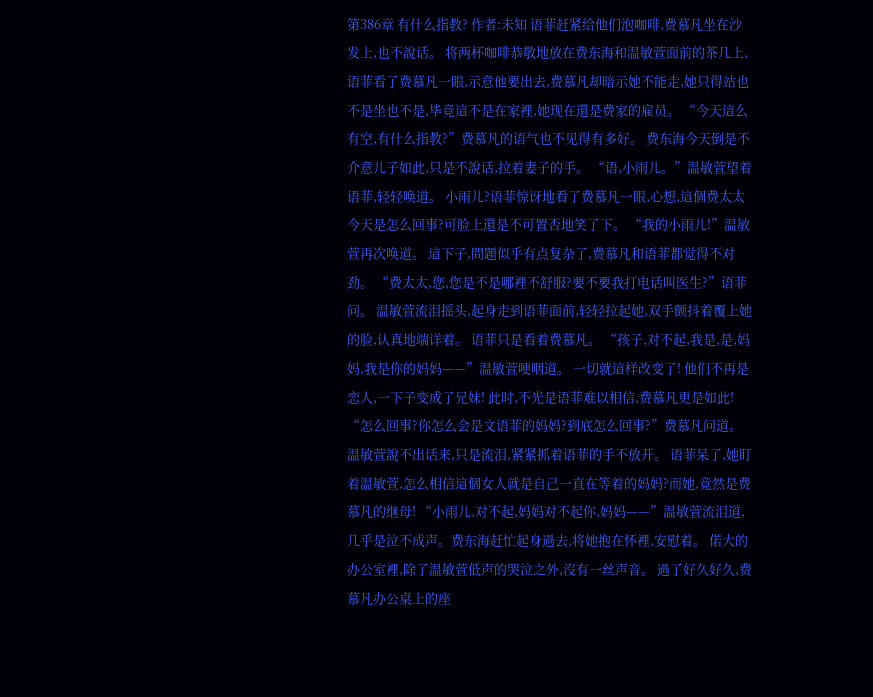第386章 有什么指教? 作者:未知 语菲赶紧给他们泡咖啡,费慕凡坐在沙发上,也不說话。 将两杯咖啡恭敬地放在费东海和温敏萱面前的茶几上,语菲看了费慕凡一眼,示意他要出去,费慕凡却暗示她不能走,她只得站也不是坐也不是,毕竟這不是在家裡,她现在還是费家的雇员。 “今天這么有空,有什么指教?”费慕凡的语气也不见得有多好。 费东海今天倒是不介意儿子如此,只是不說话,拉着妻子的手。 “语,小雨儿。”温敏萱望着语菲,轻轻唤道。 小雨儿?语菲惊讶地看了费慕凡一眼,心想,這個费太太今天是怎么回事?可脸上還是不可置否地笑了下。 “我的小雨儿!”温敏萱再次唤道。 這下子,問題似乎有点复杂了,费慕凡和语菲都觉得不对劲。 “费太太,您,您是不是哪裡不舒服?要不要我打电话叫医生?”语菲问。 温敏萱流泪摇头,起身走到语菲面前,轻轻拉起她,双手颤抖着覆上她的脸,认真地端详着。 语菲只是看着费慕凡。 “孩子,对不起,我是,是,妈妈,我是你的妈妈——”温敏萱哽咽道。 一切就這样改变了! 他们不再是恋人,一下子变成了兄妹! 此时,不光是语菲难以相信,费慕凡更是如此! “怎么回事?你怎么会是文语菲的妈妈?到底怎么回事?”费慕凡问道。 温敏萱說不出话来,只是流泪,紧紧抓着语菲的手不放开。 语菲呆了,她盯着温敏萱,怎么相信這個女人就是自己一直在等着的妈妈?而她,竟然是费慕凡的继母! “小雨儿,对不起,妈妈对不起你,妈妈——”温敏萱流泪道,几乎是泣不成声。费东海赶忙起身過去,将她抱在怀裡,安慰着。 偌大的办公室裡,除了温敏萱低声的哭泣之外,沒有一丝声音。 過了好久好久,费慕凡办公桌上的座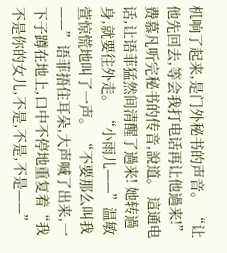机响了起来,是门外秘书的声音。 “让他先回去,等会我打电话再让他過来!”费慕凡听完秘书的传音,說道。 這通电话,让语菲猛然间清醒了過来! 她转過身,就要往外走。 “小雨儿——”温敏萱惊慌地叫了一声。 “不要那么叫我——”语菲捂住耳朵,大声喊了出来,一下子蹲在地上,口中不停地重复着“我不是你的女儿,不是,不是,不是——”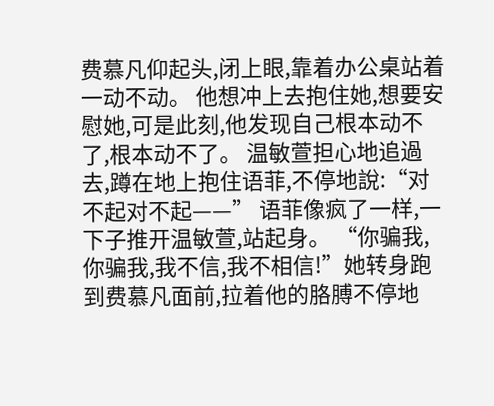费慕凡仰起头,闭上眼,靠着办公桌站着一动不动。 他想冲上去抱住她,想要安慰她,可是此刻,他发现自己根本动不了,根本动不了。 温敏萱担心地追過去,蹲在地上抱住语菲,不停地說:“对不起对不起——” 语菲像疯了一样,一下子推开温敏萱,站起身。 “你骗我,你骗我,我不信,我不相信!”她转身跑到费慕凡面前,拉着他的胳膊不停地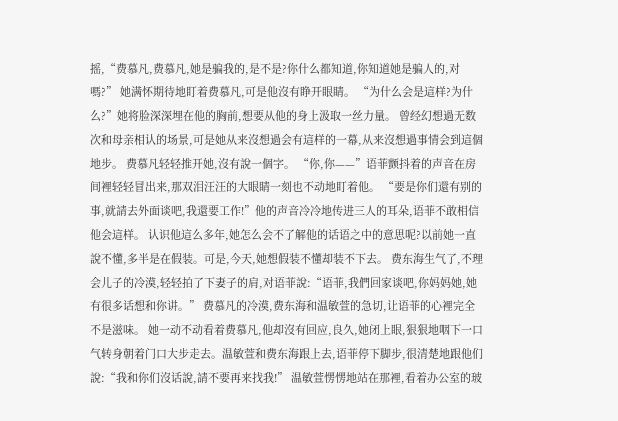摇,“费慕凡,费慕凡,她是骗我的,是不是?你什么都知道,你知道她是骗人的,对嗎?” 她满怀期待地盯着费慕凡,可是他沒有睁开眼睛。 “为什么会是這样?为什么?”她将脸深深埋在他的胸前,想要从他的身上汲取一丝力量。 曾经幻想過无数次和母亲相认的场景,可是她从来沒想過会有這样的一幕,从来沒想過事情会到這個地步。 费慕凡轻轻推开她,沒有說一個字。 “你,你——”语菲颤抖着的声音在房间裡轻轻冒出来,那双泪汪汪的大眼睛一刻也不动地盯着他。 “要是你们還有别的事,就請去外面谈吧,我還要工作!”他的声音冷冷地传进三人的耳朵,语菲不敢相信他会這样。 认识他這么多年,她怎么会不了解他的话语之中的意思呢?以前她一直說不懂,多半是在假装。可是,今天,她想假装不懂却装不下去。 费东海生气了,不理会儿子的冷漠,轻轻拍了下妻子的肩,对语菲說:“语菲,我們回家谈吧,你妈妈她,她有很多话想和你讲。” 费慕凡的冷漠,费东海和温敏萱的急切,让语菲的心裡完全不是滋味。 她一动不动看着费慕凡,他却沒有回应,良久,她闭上眼,狠狠地咽下一口气转身朝着门口大步走去。温敏萱和费东海跟上去,语菲停下脚步,很清楚地跟他们說:“我和你们沒话說,請不要再来找我!” 温敏萱愣愣地站在那裡,看着办公室的玻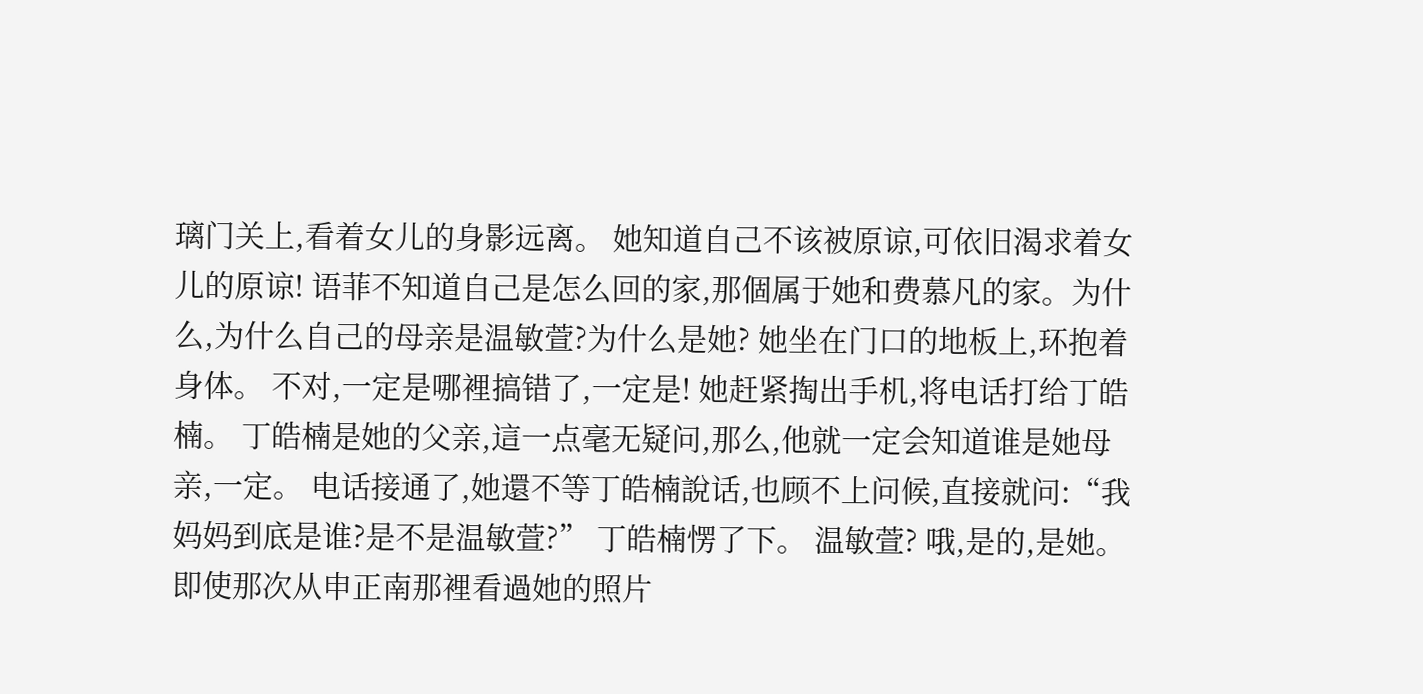璃门关上,看着女儿的身影远离。 她知道自己不该被原谅,可依旧渴求着女儿的原谅! 语菲不知道自己是怎么回的家,那個属于她和费慕凡的家。为什么,为什么自己的母亲是温敏萱?为什么是她? 她坐在门口的地板上,环抱着身体。 不对,一定是哪裡搞错了,一定是! 她赶紧掏出手机,将电话打给丁皓楠。 丁皓楠是她的父亲,這一点毫无疑问,那么,他就一定会知道谁是她母亲,一定。 电话接通了,她還不等丁皓楠說话,也顾不上问候,直接就问:“我妈妈到底是谁?是不是温敏萱?” 丁皓楠愣了下。 温敏萱? 哦,是的,是她。 即使那次从申正南那裡看過她的照片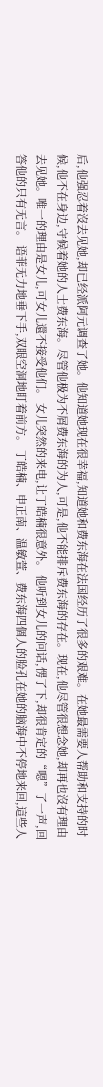后,他强忍着沒去见她,却已经派阿元调查了她。他知道她现在很幸福,知道她和费东海在法国经历了很多的艰难。在她最需要人帮助和支持的时候,他不在身边,守候着她的人士费东海。尽管他极为不屑费东海的为人,可是,他不能排斥费东海的存在。现在,他尽管很想念她,却再也沒有理由去见她。唯一的理由是女儿,可女儿還不接受他们。 女儿突然的来电,让丁皓楠很意外。 他听到女儿的问话,愣了下,却很肯定的“嗯”了一声,回答他的只有无言。 语菲无力地垂下手,双眼空洞地盯着前方。 丁皓楠、申正南、温敏萱、费东海四個人的脸孔在她的脑海中不停地来回,這些人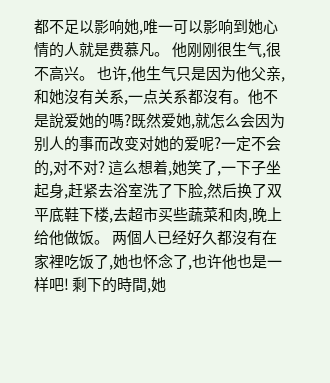都不足以影响她,唯一可以影响到她心情的人就是费慕凡。 他刚刚很生气,很不高兴。 也许,他生气只是因为他父亲,和她沒有关系,一点关系都沒有。他不是說爱她的嗎?既然爱她,就怎么会因为别人的事而改变对她的爱呢?一定不会的,对不对? 這么想着,她笑了,一下子坐起身,赶紧去浴室洗了下脸,然后换了双平底鞋下楼,去超市买些蔬菜和肉,晚上给他做饭。 两個人已经好久都沒有在家裡吃饭了,她也怀念了,也许他也是一样吧! 剩下的時間,她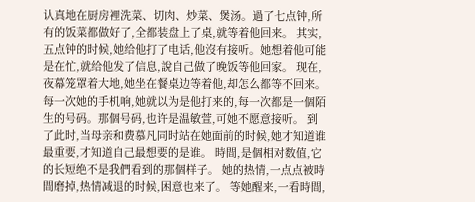认真地在厨房裡洗菜、切肉、炒菜、煲汤。過了七点钟,所有的饭菜都做好了,全都装盘上了桌,就等着他回来。 其实,五点钟的时候,她给他打了电话,他沒有接听。她想着他可能是在忙,就给他发了信息,說自己做了晚饭等他回家。 现在,夜幕笼罩着大地,她坐在餐桌边等着他,却怎么都等不回来。 每一次她的手机响,她就以为是他打来的,每一次都是一個陌生的号码。那個号码,也许是温敏萱,可她不愿意接听。 到了此时,当母亲和费慕凡同时站在她面前的时候,她才知道谁最重要,才知道自己最想要的是谁。 時間,是個相对数值,它的长短绝不是我們看到的那個样子。 她的热情,一点点被時間磨掉,热情减退的时候,困意也来了。 等她醒来,一看時間,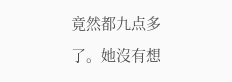竟然都九点多了。她沒有想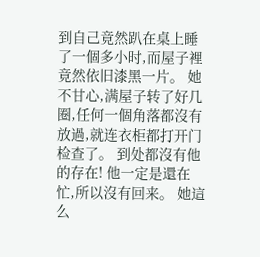到自己竟然趴在桌上睡了一個多小时,而屋子裡竟然依旧漆黑一片。 她不甘心,满屋子转了好几圈,任何一個角落都沒有放過,就连衣柜都打开门检查了。 到处都沒有他的存在! 他一定是還在忙,所以沒有回来。 她這么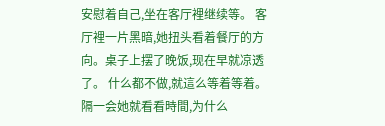安慰着自己,坐在客厅裡继续等。 客厅裡一片黑暗,她扭头看着餐厅的方向。桌子上摆了晚饭,现在早就凉透了。 什么都不做,就這么等着等着。 隔一会她就看看時間,为什么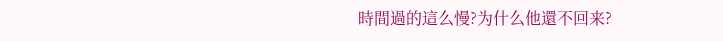時間過的這么慢?为什么他還不回来?